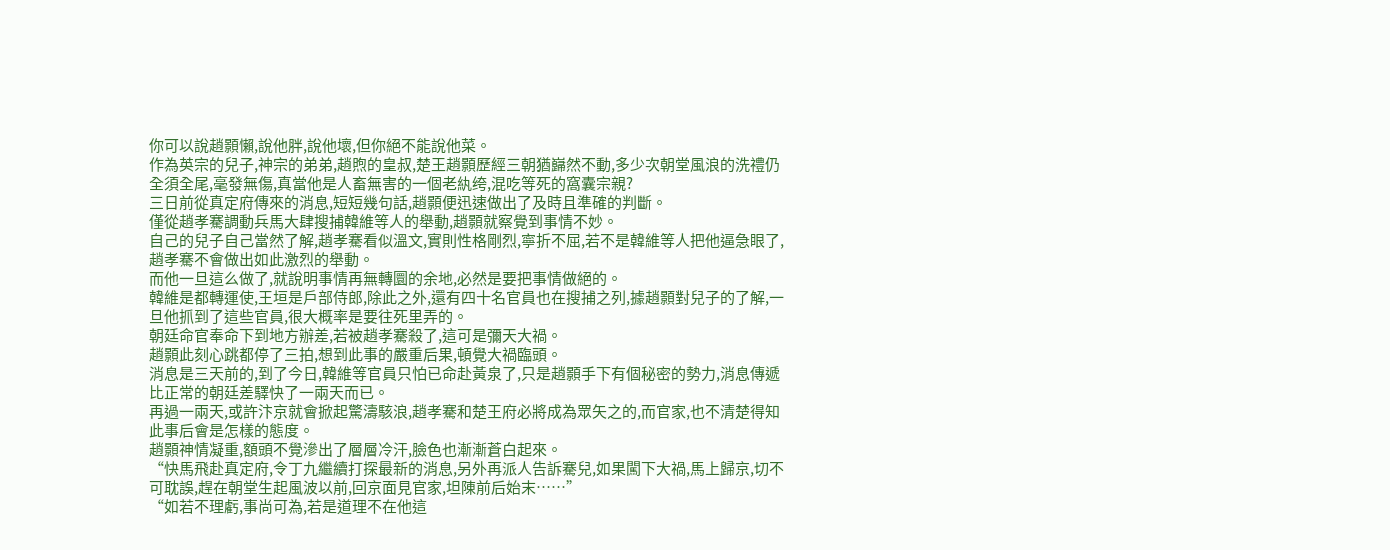你可以說趙顥懶,說他胖,說他壞,但你絕不能說他菜。
作為英宗的兒子,神宗的弟弟,趙煦的皇叔,楚王趙顥歷經三朝猶巋然不動,多少次朝堂風浪的洗禮仍全須全尾,毫發無傷,真當他是人畜無害的一個老紈绔,混吃等死的窩囊宗親?
三日前從真定府傳來的消息,短短幾句話,趙顥便迅速做出了及時且準確的判斷。
僅從趙孝騫調動兵馬大肆搜捕韓維等人的舉動,趙顥就察覺到事情不妙。
自己的兒子自己當然了解,趙孝騫看似溫文,實則性格剛烈,寧折不屈,若不是韓維等人把他逼急眼了,趙孝騫不會做出如此激烈的舉動。
而他一旦這么做了,就說明事情再無轉圜的余地,必然是要把事情做絕的。
韓維是都轉運使,王垣是戶部侍郎,除此之外,還有四十名官員也在搜捕之列,據趙顥對兒子的了解,一旦他抓到了這些官員,很大概率是要往死里弄的。
朝廷命官奉命下到地方辦差,若被趙孝騫殺了,這可是彌天大禍。
趙顥此刻心跳都停了三拍,想到此事的嚴重后果,頓覺大禍臨頭。
消息是三天前的,到了今日,韓維等官員只怕已命赴黃泉了,只是趙顥手下有個秘密的勢力,消息傳遞比正常的朝廷差驛快了一兩天而已。
再過一兩天,或許汴京就會掀起驚濤駭浪,趙孝騫和楚王府必將成為眾矢之的,而官家,也不清楚得知此事后會是怎樣的態度。
趙顥神情凝重,額頭不覺滲出了層層冷汗,臉色也漸漸蒼白起來。
“快馬飛赴真定府,令丁九繼續打探最新的消息,另外再派人告訴騫兒,如果闖下大禍,馬上歸京,切不可耽誤,趕在朝堂生起風波以前,回京面見官家,坦陳前后始末……”
“如若不理虧,事尚可為,若是道理不在他這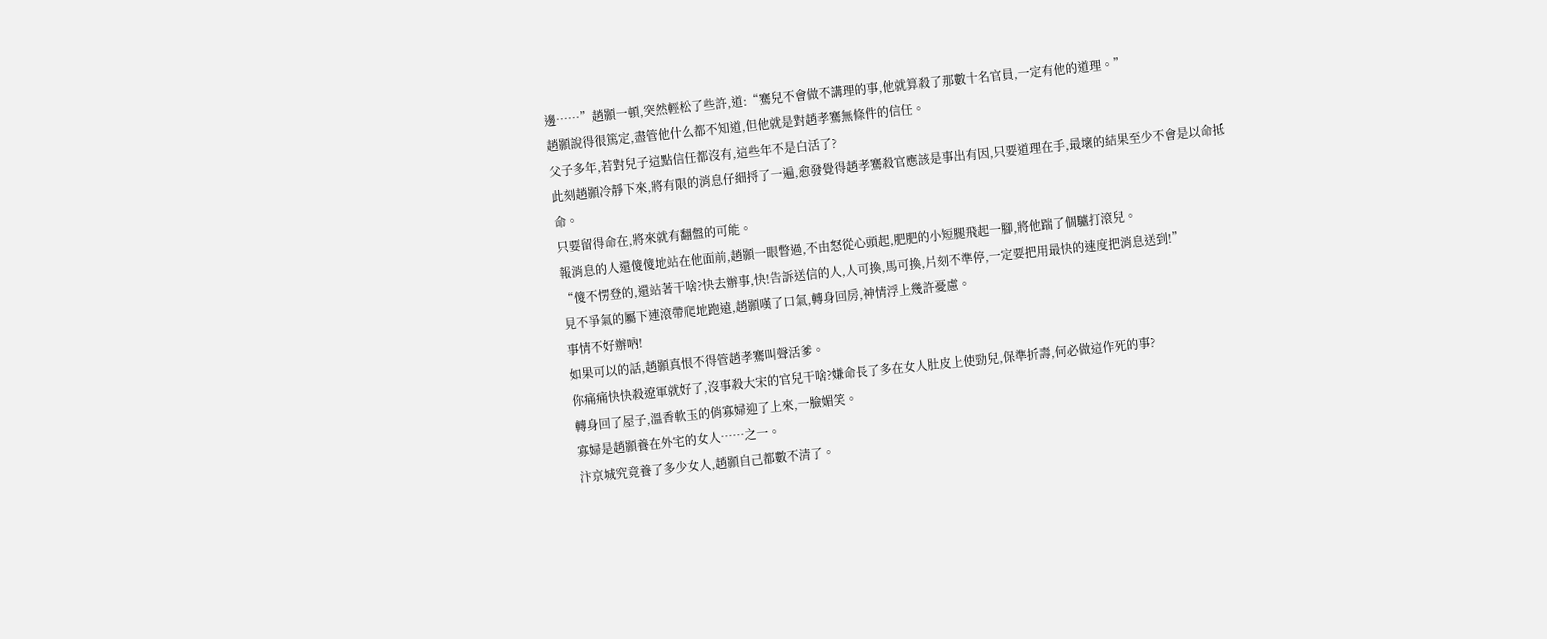邊……”趙顥一頓,突然輕松了些許,道:“騫兒不會做不講理的事,他就算殺了那數十名官員,一定有他的道理。”
趙顥說得很篤定,盡管他什么都不知道,但他就是對趙孝騫無條件的信任。
父子多年,若對兒子這點信任都沒有,這些年不是白活了?
此刻趙顥冷靜下來,將有限的消息仔細捋了一遍,愈發覺得趙孝騫殺官應該是事出有因,只要道理在手,最壞的結果至少不會是以命抵命。
只要留得命在,將來就有翻盤的可能。
報消息的人還傻傻地站在他面前,趙顥一眼瞥過,不由怒從心頭起,肥肥的小短腿飛起一腳,將他踹了個驢打滾兒。
“傻不愣登的,還站著干啥?快去辦事,快!告訴送信的人,人可換,馬可換,片刻不準停,一定要把用最快的速度把消息送到!”
見不爭氣的屬下連滾帶爬地跑遠,趙顥嘆了口氣,轉身回房,神情浮上幾許憂慮。
事情不好辦吶!
如果可以的話,趙顥真恨不得管趙孝騫叫聲活爹。
你痛痛快快殺遼軍就好了,沒事殺大宋的官兒干啥?嫌命長了多在女人肚皮上使勁兒,保準折壽,何必做這作死的事?
轉身回了屋子,溫香軟玉的俏寡婦迎了上來,一臉媚笑。
寡婦是趙顥養在外宅的女人……之一。
汴京城究竟養了多少女人,趙顥自己都數不清了。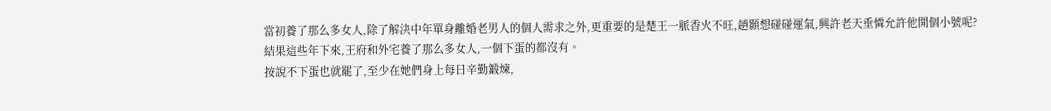當初養了那么多女人,除了解決中年單身離婚老男人的個人需求之外,更重要的是楚王一脈香火不旺,趙顥想碰碰運氣,興許老天垂憐允許他開個小號呢?
結果這些年下來,王府和外宅養了那么多女人,一個下蛋的都沒有。
按說不下蛋也就罷了,至少在她們身上每日辛勤鍛煉,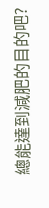總能達到減肥的目的吧?